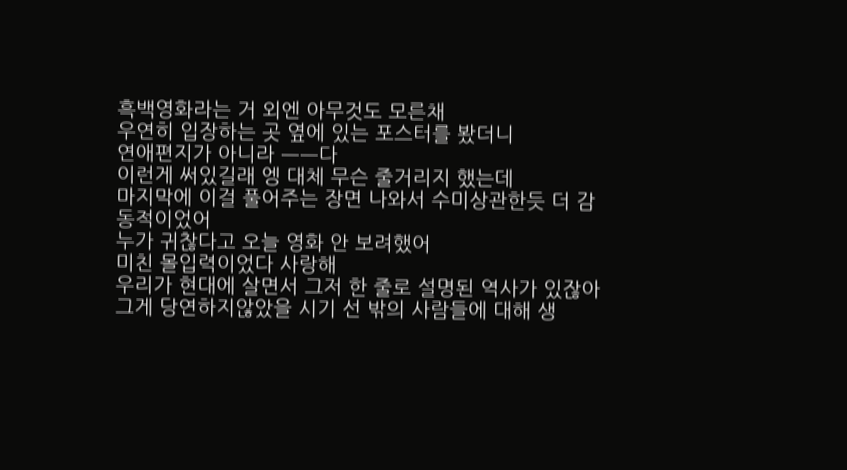흑백영화라는 거 외엔 아무것도 모른채
우연히 입장하는 곳 옆에 있는 포스터를 봤더니
연애편지가 아니라 ㅡㅡ다
이런게 써있길래 엥 대체 무슨 줄거리지 했는데
마지막에 이걸 풀어주는 장면 나와서 수미상관한듯 더 감동적이었어
누가 귀찮다고 오늘 영화 안 보려했어
미친 몰입력이었다 사랑해
우리가 현대에 살면서 그저 한 줄로 설명된 역사가 있잖아
그게 당연하지않았을 시기 선 밖의 사람들에 대해 생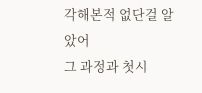각해본적 없단걸 알았어
그 과정과 첫시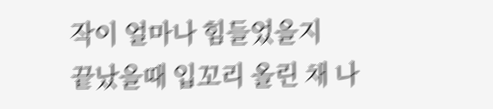작이 얼마나 힘들었을지
끝났을때 입꼬리 올린 채 나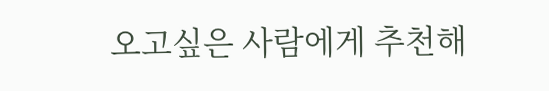오고싶은 사람에게 추천해